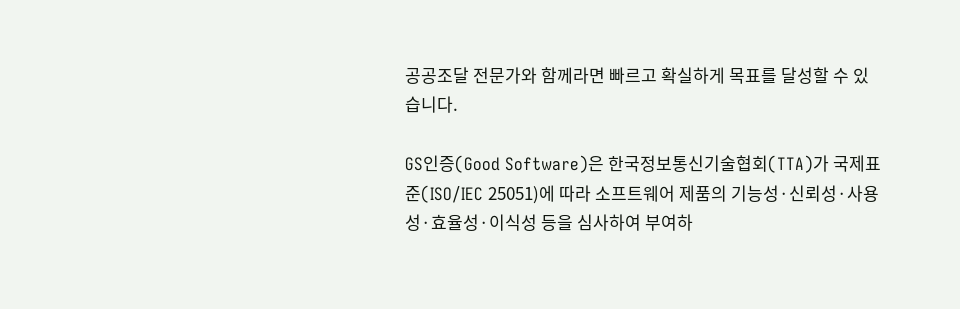공공조달 전문가와 함께라면 빠르고 확실하게 목표를 달성할 수 있습니다.

GS인증(Good Software)은 한국정보통신기술협회(TTA)가 국제표준(ISO/IEC 25051)에 따라 소프트웨어 제품의 기능성·신뢰성·사용성·효율성·이식성 등을 심사하여 부여하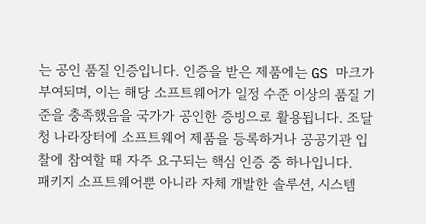는 공인 품질 인증입니다. 인증을 받은 제품에는 GS 마크가 부여되며, 이는 해당 소프트웨어가 일정 수준 이상의 품질 기준을 충족했음을 국가가 공인한 증빙으로 활용됩니다. 조달청 나라장터에 소프트웨어 제품을 등록하거나 공공기관 입찰에 참여할 때 자주 요구되는 핵심 인증 중 하나입니다.
패키지 소프트웨어뿐 아니라 자체 개발한 솔루션, 시스템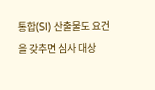통합(SI) 산출물도 요건을 갖추면 심사 대상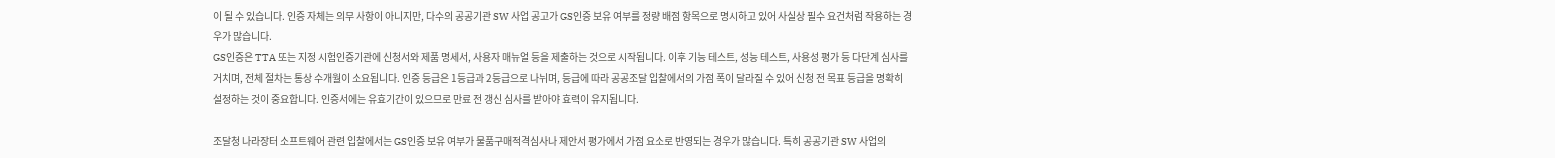이 될 수 있습니다. 인증 자체는 의무 사항이 아니지만, 다수의 공공기관 SW 사업 공고가 GS인증 보유 여부를 정량 배점 항목으로 명시하고 있어 사실상 필수 요건처럼 작용하는 경우가 많습니다.
GS인증은 TTA 또는 지정 시험인증기관에 신청서와 제품 명세서, 사용자 매뉴얼 등을 제출하는 것으로 시작됩니다. 이후 기능 테스트, 성능 테스트, 사용성 평가 등 다단계 심사를 거치며, 전체 절차는 통상 수개월이 소요됩니다. 인증 등급은 1등급과 2등급으로 나뉘며, 등급에 따라 공공조달 입찰에서의 가점 폭이 달라질 수 있어 신청 전 목표 등급을 명확히 설정하는 것이 중요합니다. 인증서에는 유효기간이 있으므로 만료 전 갱신 심사를 받아야 효력이 유지됩니다.

조달청 나라장터 소프트웨어 관련 입찰에서는 GS인증 보유 여부가 물품구매적격심사나 제안서 평가에서 가점 요소로 반영되는 경우가 많습니다. 특히 공공기관 SW 사업의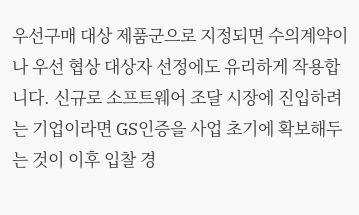우선구매 대상 제품군으로 지정되면 수의계약이나 우선 협상 대상자 선정에도 유리하게 작용합니다. 신규로 소프트웨어 조달 시장에 진입하려는 기업이라면 GS인증을 사업 초기에 확보해두는 것이 이후 입찰 경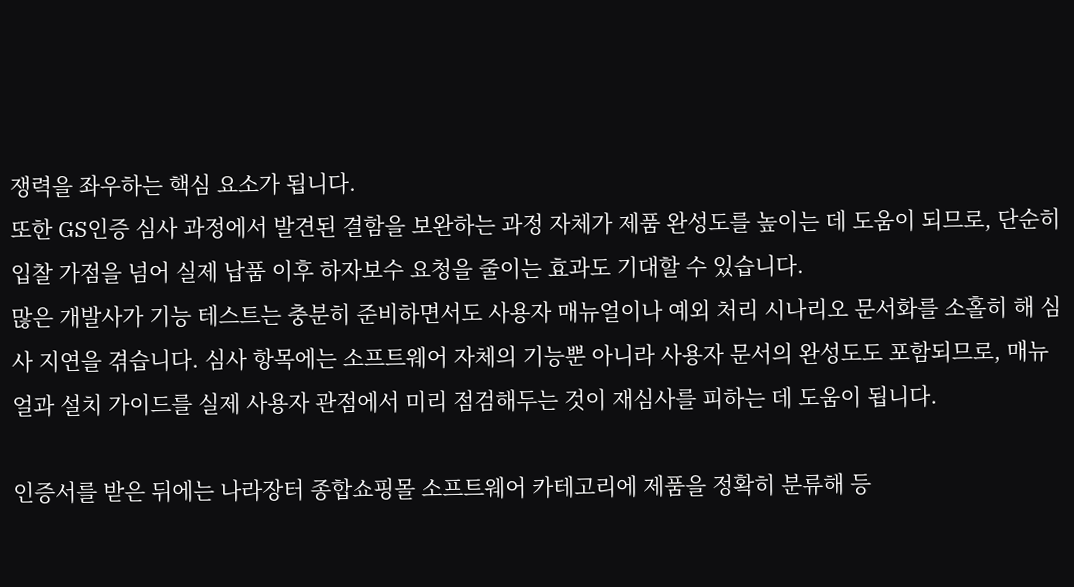쟁력을 좌우하는 핵심 요소가 됩니다.
또한 GS인증 심사 과정에서 발견된 결함을 보완하는 과정 자체가 제품 완성도를 높이는 데 도움이 되므로, 단순히 입찰 가점을 넘어 실제 납품 이후 하자보수 요청을 줄이는 효과도 기대할 수 있습니다.
많은 개발사가 기능 테스트는 충분히 준비하면서도 사용자 매뉴얼이나 예외 처리 시나리오 문서화를 소홀히 해 심사 지연을 겪습니다. 심사 항목에는 소프트웨어 자체의 기능뿐 아니라 사용자 문서의 완성도도 포함되므로, 매뉴얼과 설치 가이드를 실제 사용자 관점에서 미리 점검해두는 것이 재심사를 피하는 데 도움이 됩니다.

인증서를 받은 뒤에는 나라장터 종합쇼핑몰 소프트웨어 카테고리에 제품을 정확히 분류해 등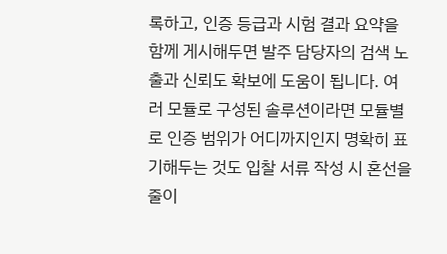록하고, 인증 등급과 시험 결과 요약을 함께 게시해두면 발주 담당자의 검색 노출과 신뢰도 확보에 도움이 됩니다. 여러 모듈로 구성된 솔루션이라면 모듈별로 인증 범위가 어디까지인지 명확히 표기해두는 것도 입찰 서류 작성 시 혼선을 줄이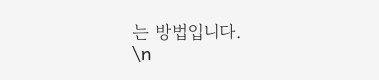는 방법입니다.
\n